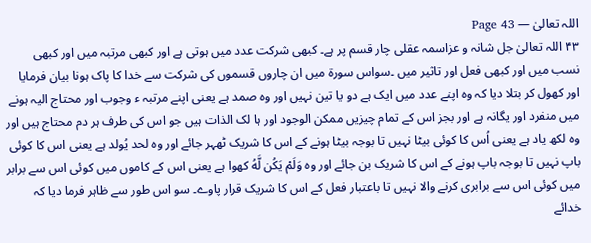اللہ تعالیٰ — Page 43
۴۳ اللہ تعالیٰ جل شانہ و عزاسمہ عقلی چار قسم پر ہے۔ کبھی شرکت عدد میں ہوتی ہے اور کبھی مرتبہ میں اور کبھی نسب میں اور کبھی فعل اور تاثیر میں ۔سواس سورۃ میں ان چاروں قسموں کی شرکت سے خدا کا پاک ہونا بیان فرمایا اور کھول کر بتلا دیا کہ وہ اپنے عدد میں ایک ہے دو یا تین نہیں اور وہ صمد ہے یعنی اپنے مرتبہ ء وجوب اور محتاج الیہ ہونے میں منفرد اور یگانہ ہے اور بجز اس کے تمام چیزیں ممکن الوجود اور ہا لک الذات ہیں جو اس کی طرف ہر دم محتاج ہیں اور وہ لکھ یاد ہے یعنی اُس کا کوئی بیٹا نہیں تا بوجہ بیٹا ہونے کے اس کا شریک ٹھہر جائے اور وہ لحد يُولد ہے یعنی اس کا کوئی باپ نہیں تا بوجہ باپ ہونے کے اس کا شریک بن جائے اور وہ وَلَمْ يَكُن لَّهُ کھوا ہے یعنی اس کے کاموں میں کوئی اس سے برابر میں کوئی اس سے برابری کرنے والا نہیں تا باعتبار فعل کے اس کا شریک قرار پاوے۔ سو اس طور سے ظاہر فرما دیا کہ خدائے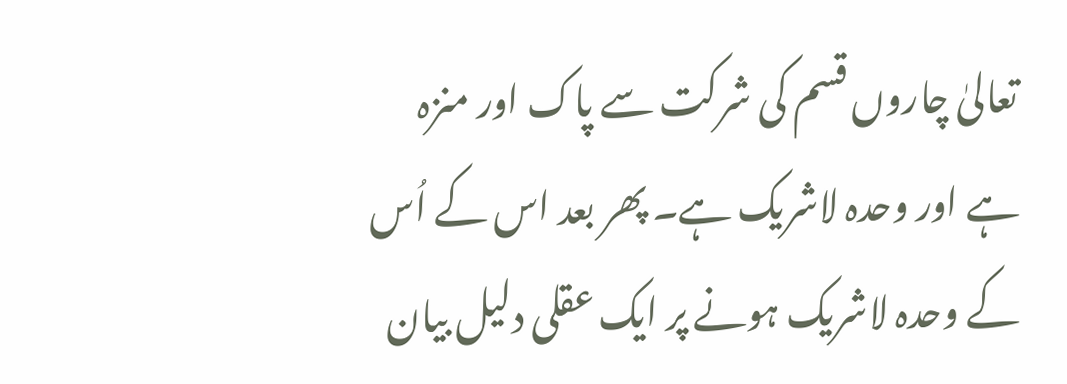تعالیٰ چاروں قسم کی شرکت سے پاک اور منزہ ہے اور وحدہ لاشریک ہے۔ پھر بعد اس کے اُس کے وحدہ لاشریک ہونے پر ایک عقلی دلیل بیان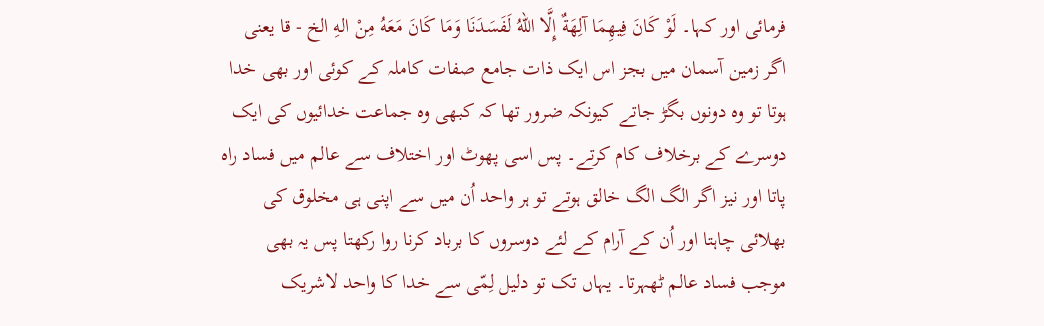فرمائی اور کہا۔ لَوْ كَانَ فِيهِمَا آلِهَةٌ إِلَّا اللهُ لَفَسَدَنَا وَمَا كَانَ مَعَهُ مِنْ الهِ الخ - قا یعنی اگر زمین آسمان میں بجز اس ایک ذات جامع صفات کاملہ کے کوئی اور بھی خدا ہوتا تو وہ دونوں بگڑ جاتے کیونکہ ضرور تھا کہ کبھی وہ جماعت خدائیوں کی ایک دوسرے کے برخلاف کام کرتے۔ پس اسی پھوٹ اور اختلاف سے عالم میں فساد راہ پاتا اور نیز اگر الگ الگ خالق ہوتے تو ہر واحد اُن میں سے اپنی ہی مخلوق کی بھلائی چاہتا اور اُن کے آرام کے لئے دوسروں کا برباد کرنا روا رکھتا پس یہ بھی موجب فساد عالم ٹھہرتا۔ یہاں تک تو دلیل لِمّی سے خدا کا واحد لاشریک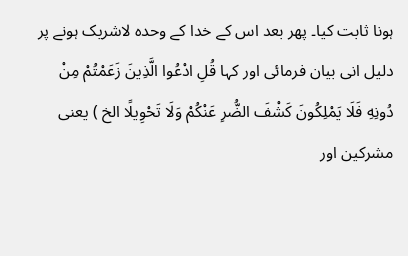ہونا ثابت کیا۔ پھر بعد اس کے خدا کے وحدہ لاشریک ہونے پر دلیل انی بیان فرمائی اور کہا قُلِ ادْعُوا الَّذِينَ زَعَمْتُمْ مِنْ دُونِهِ فَلَا يَمْلِكُونَ كَشْفَ الضُّرِ عَنْكُمْ وَلَا تَحْوِيلًا الخ ) یعنی مشرکین اور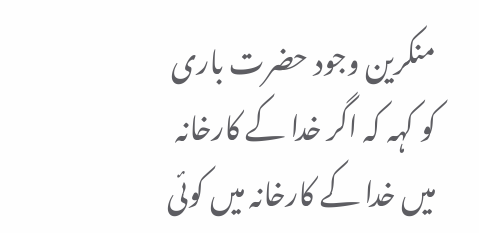منکرین وجود حضرت باری کو کہہ کہ اگر خدا کے کارخانہ میں خدا کے کارخانہ میں کوئی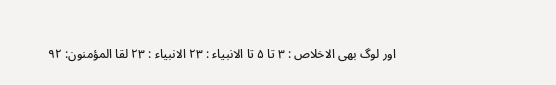اور لوگ بھی الاخلاص : ۳ تا ۵ تا الانبياء : ۲۳ الانبياء : ٢٣ لقا المؤمنون: ۹۲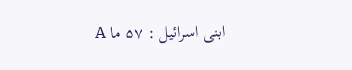ابنی اسرائیل : ۵۷ ما A